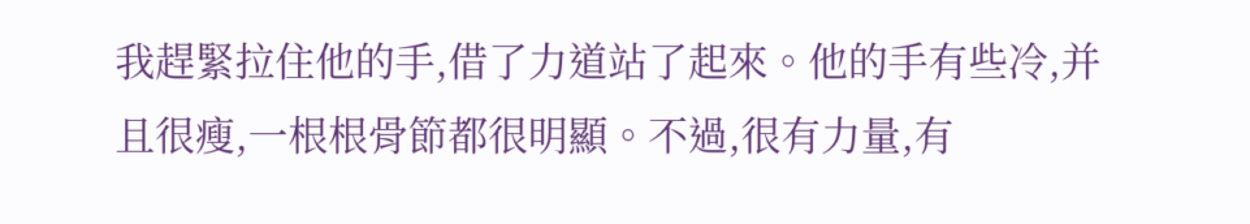我趕緊拉住他的手,借了力道站了起來。他的手有些冷,并且很瘦,一根根骨節都很明顯。不過,很有力量,有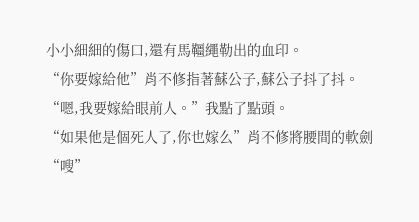小小細細的傷口,還有馬韁繩勒出的血印。
“你要嫁給他”肖不修指著蘇公子,蘇公子抖了抖。
“嗯,我要嫁給眼前人。”我點了點頭。
“如果他是個死人了,你也嫁么”肖不修將腰間的軟劍“嗖”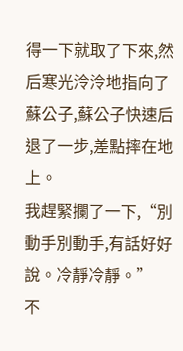得一下就取了下來,然后寒光泠泠地指向了蘇公子,蘇公子快速后退了一步,差點摔在地上。
我趕緊攔了一下,“別動手別動手,有話好好說。冷靜冷靜。”
不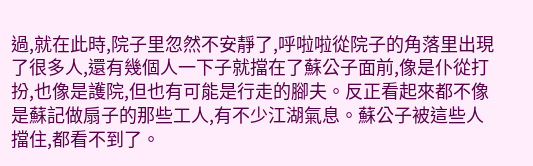過,就在此時,院子里忽然不安靜了,呼啦啦從院子的角落里出現了很多人,還有幾個人一下子就擋在了蘇公子面前,像是仆從打扮,也像是護院,但也有可能是行走的腳夫。反正看起來都不像是蘇記做扇子的那些工人,有不少江湖氣息。蘇公子被這些人擋住,都看不到了。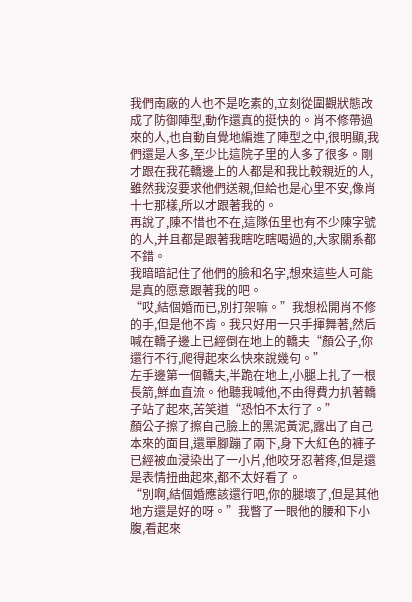我們南廠的人也不是吃素的,立刻從圍觀狀態改成了防御陣型,動作還真的挺快的。肖不修帶過來的人,也自動自覺地編進了陣型之中,很明顯,我們還是人多,至少比這院子里的人多了很多。剛才跟在我花轎邊上的人都是和我比較親近的人,雖然我沒要求他們送親,但給也是心里不安,像肖十七那樣,所以才跟著我的。
再說了,陳不惜也不在,這隊伍里也有不少陳字號的人,并且都是跟著我瞎吃瞎喝過的,大家關系都不錯。
我暗暗記住了他們的臉和名字,想來這些人可能是真的愿意跟著我的吧。
“哎,結個婚而已,別打架嘛。”我想松開肖不修的手,但是他不肯。我只好用一只手揮舞著,然后喊在轎子邊上已經倒在地上的轎夫“顏公子,你還行不行,爬得起來么快來說幾句。”
左手邊第一個轎夫,半跪在地上,小腿上扎了一根長箭,鮮血直流。他聽我喊他,不由得費力扒著轎子站了起來,苦笑道“恐怕不太行了。”
顏公子擦了擦自己臉上的黑泥黃泥,露出了自己本來的面目,還單腳蹦了兩下,身下大紅色的褲子已經被血浸染出了一小片,他咬牙忍著疼,但是還是表情扭曲起來,都不太好看了。
“別啊,結個婚應該還行吧,你的腿壞了,但是其他地方還是好的呀。”我瞥了一眼他的腰和下小腹,看起來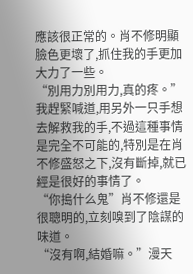應該很正常的。肖不修明顯臉色更壞了,抓住我的手更加大力了一些。
“別用力別用力,真的疼。”我趕緊喊道,用另外一只手想去解救我的手,不過這種事情是完全不可能的,特別是在肖不修盛怒之下,沒有斷掉,就已經是很好的事情了。
“你搗什么鬼”肖不修還是很聰明的,立刻嗅到了陰謀的味道。
“沒有啊,結婚嘛。”漫天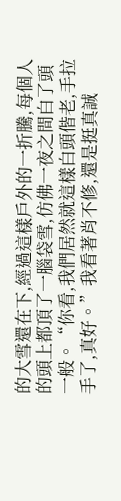的大雪還在下,經過這樣戶外的一折騰,每個人的頭上都頂了一腦袋雪,仿佛一夜之間白了頭一般。“你看,我們居然就這樣白頭偕老,手拉手了,真好。”我看著肖不修,還是挺真誠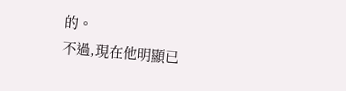的。
不過,現在他明顯已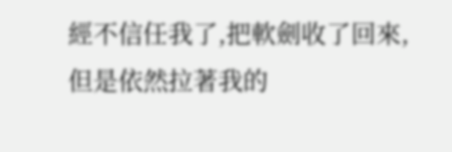經不信任我了,把軟劍收了回來,但是依然拉著我的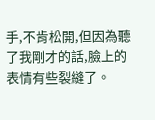手,不肯松開,但因為聽了我剛才的話,臉上的表情有些裂縫了。